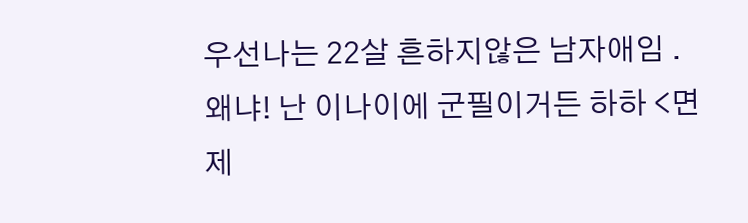우선나는 22살 흔하지않은 남자애임 . 왜냐! 난 이나이에 군필이거든 하하 <면제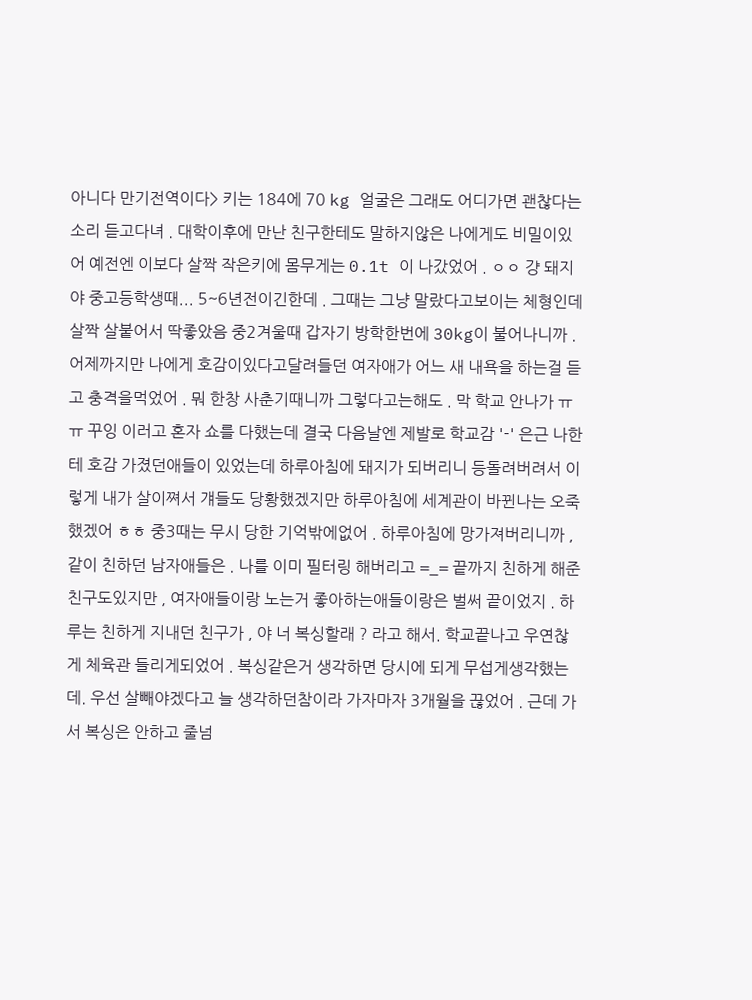아니다 만기전역이다> 키는 184에 70 kg 얼굴은 그래도 어디가면 괜찮다는소리 듣고다녀 . 대학이후에 만난 친구한테도 말하지않은 나에게도 비밀이있어 예전엔 이보다 살짝 작은키에 몸무게는 0.1t 이 나갔었어 . ㅇㅇ 걍 돼지야 중고등학생때... 5~6년전이긴한데 . 그때는 그냥 말랐다고보이는 체형인데 살짝 살붙어서 딱좋았음 중2겨울때 갑자기 방학한번에 30kg이 불어나니까 . 어제까지만 나에게 호감이있다고달려들던 여자애가 어느 새 내욕을 하는걸 듣고 충격을먹었어 . 뭐 한창 사춘기때니까 그렇다고는해도 . 막 학교 안나가 ㅠㅠ 꾸잉 이러고 혼자 쇼를 다했는데 결국 다음날엔 제발로 학교감 '-' 은근 나한테 호감 가졌던애들이 있었는데 하루아침에 돼지가 되버리니 등돌려버려서 이렇게 내가 살이쪄서 걔들도 당황했겠지만 하루아침에 세계관이 바뀐나는 오죽했겠어 ㅎㅎ 중3때는 무시 당한 기억밖에없어 . 하루아침에 망가져버리니까 , 같이 친하던 남자애들은 . 나를 이미 필터링 해버리고 =_= 끝까지 친하게 해준 친구도있지만 , 여자애들이랑 노는거 좋아하는애들이랑은 벌써 끝이었지 . 하루는 친하게 지내던 친구가 , 야 너 복싱할래 ? 라고 해서. 학교끝나고 우연찮게 체육관 들리게되었어 . 복싱같은거 생각하면 당시에 되게 무섭게생각했는데. 우선 살빼야겠다고 늘 생각하던참이라 가자마자 3개월을 끊었어 . 근데 가서 복싱은 안하고 줄넘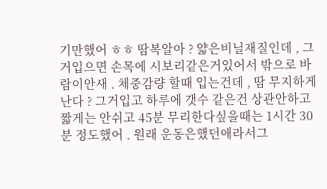기만했어 ㅎㅎ 땀복알아 ? 얇은비닐재질인데 , 그거입으면 손목에 시보리같은거있어서 밖으로 바람이안새 . 체중감량 할때 입는건데 , 땀 무지하게 난다 ? 그거입고 하루에 갯수 같은건 상관안하고 짧게는 안쉬고 45분 무리한다싶을때는 1시간 30분 정도했어 . 원래 운동은했던애라서그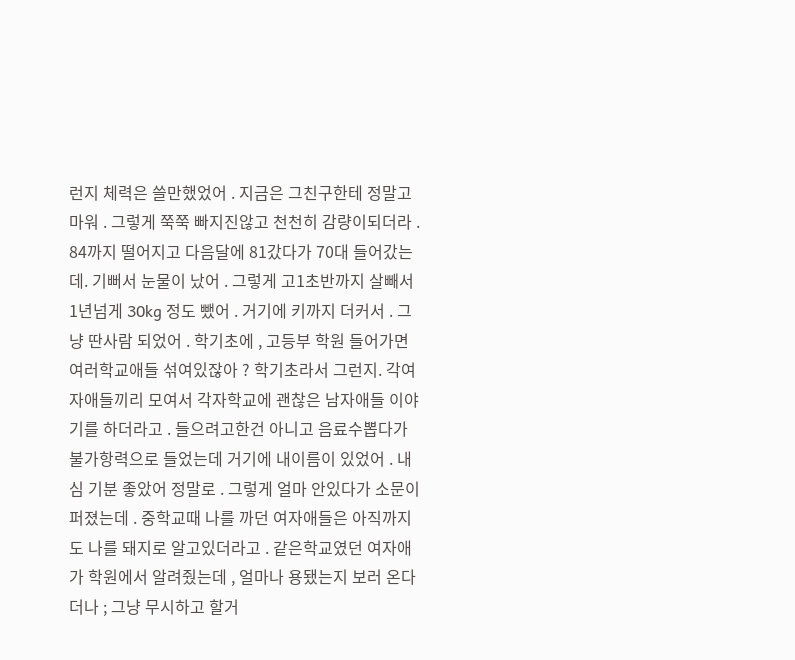런지 체력은 쓸만했었어 . 지금은 그친구한테 정말고마워 . 그렇게 쭉쭉 빠지진않고 천천히 감량이되더라 . 84까지 떨어지고 다음달에 81갔다가 70대 들어갔는데. 기뻐서 눈물이 났어 . 그렇게 고1초반까지 살빼서 1년넘게 30kg 정도 뺐어 . 거기에 키까지 더커서 . 그냥 딴사람 되었어 . 학기초에 , 고등부 학원 들어가면 여러학교애들 섞여있잖아 ? 학기초라서 그런지. 각여자애들끼리 모여서 각자학교에 괜찮은 남자애들 이야기를 하더라고 . 들으려고한건 아니고 음료수뽑다가 불가항력으로 들었는데 거기에 내이름이 있었어 . 내심 기분 좋았어 정말로 . 그렇게 얼마 안있다가 소문이 퍼졌는데 . 중학교때 나를 까던 여자애들은 아직까지도 나를 돼지로 알고있더라고 . 같은학교였던 여자애가 학원에서 알려줬는데 , 얼마나 용됐는지 보러 온다더나 ; 그냥 무시하고 할거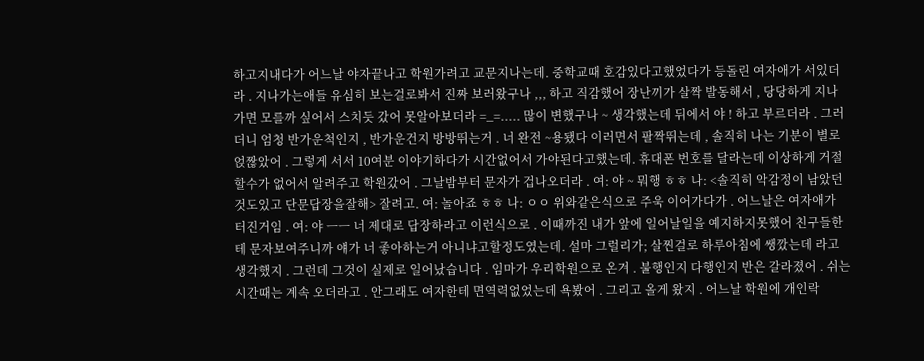하고지내다가 어느날 야자끝나고 학원가려고 교문지나는데. 중학교때 호감있다고했었다가 등돌린 여자애가 서있더라 . 지나가는애들 유심히 보는걸로봐서 진짜 보러왔구나 ,,, 하고 직감했어 장난끼가 살짝 발동해서 , 당당하게 지나가면 모를까 싶어서 스치듯 갔어 못알아보더라 =_=..... 많이 변했구나 ~ 생각했는데 뒤에서 야 ! 하고 부르더라 . 그러더니 엄청 반가운척인지 , 반가운건지 방방뛰는거 . 너 완전 ~용됐다 이러면서 팔짝뛰는데 , 솔직히 나는 기분이 별로 얹짢았어 . 그렇게 서서 10여분 이야기하다가 시간없어서 가야된다고했는데. 휴대폰 번호를 달라는데 이상하게 거절 할수가 없어서 알려주고 학원갔어 . 그날밤부터 문자가 겁나오더라 . 여: 야 ~ 뭐행 ㅎㅎ 나: <솔직히 악감정이 남았던것도있고 단문답장을잘해> 잘려고. 여: 놀아죠 ㅎㅎ 나: ㅇㅇ 위와같은식으로 주욱 이어가다가 . 어느날은 여자애가 터진거임 . 여: 야 ㅡㅡ 너 제대로 답장하라고 이런식으로 . 이때까진 내가 앞에 일어날일을 예지하지못했어 친구들한테 문자보여주니까 얘가 너 좋아하는거 아니냐고할정도였는데. 설마 그럴리가; 살찐걸로 하루아침에 쌩깠는데 라고 생각했지 . 그런데 그것이 실제로 일어났습니다 . 임마가 우리학원으로 온겨 . 불행인지 다행인지 반은 갈라졌어 . 쉬는시간때는 계속 오더라고 . 안그래도 여자한테 면역력없었는데 욕봤어 . 그리고 올게 왔지 . 어느날 학원에 개인락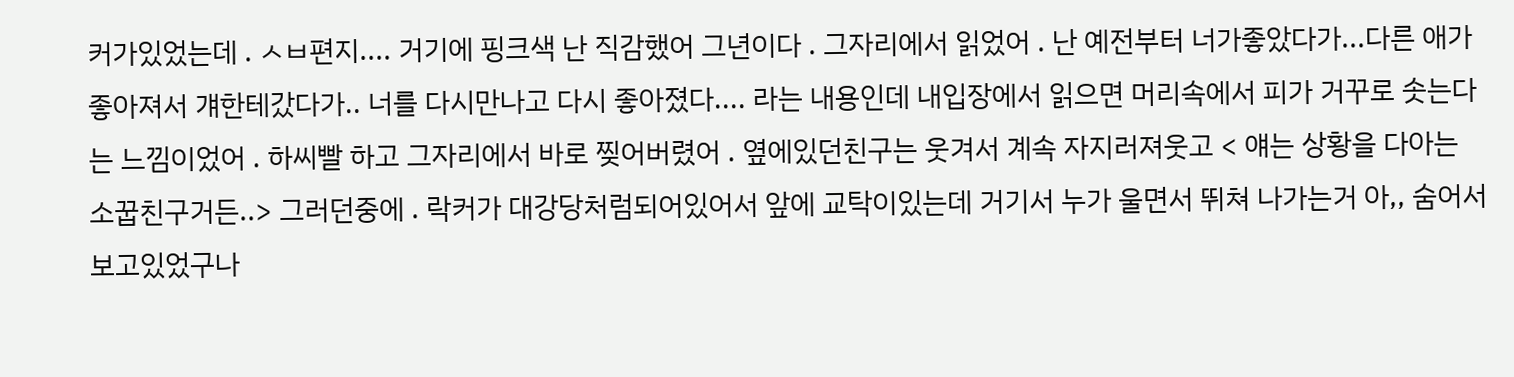커가있었는데 . ㅅㅂ편지.... 거기에 핑크색 난 직감했어 그년이다 . 그자리에서 읽었어 . 난 예전부터 너가좋았다가...다른 애가 좋아져서 걔한테갔다가.. 너를 다시만나고 다시 좋아졌다.... 라는 내용인데 내입장에서 읽으면 머리속에서 피가 거꾸로 솟는다는 느낌이었어 . 하씨빨 하고 그자리에서 바로 찢어버렸어 . 옆에있던친구는 웃겨서 계속 자지러져웃고 < 얘는 상황을 다아는 소꿉친구거든..> 그러던중에 . 락커가 대강당처럼되어있어서 앞에 교탁이있는데 거기서 누가 울면서 뛰쳐 나가는거 아,, 숨어서 보고있었구나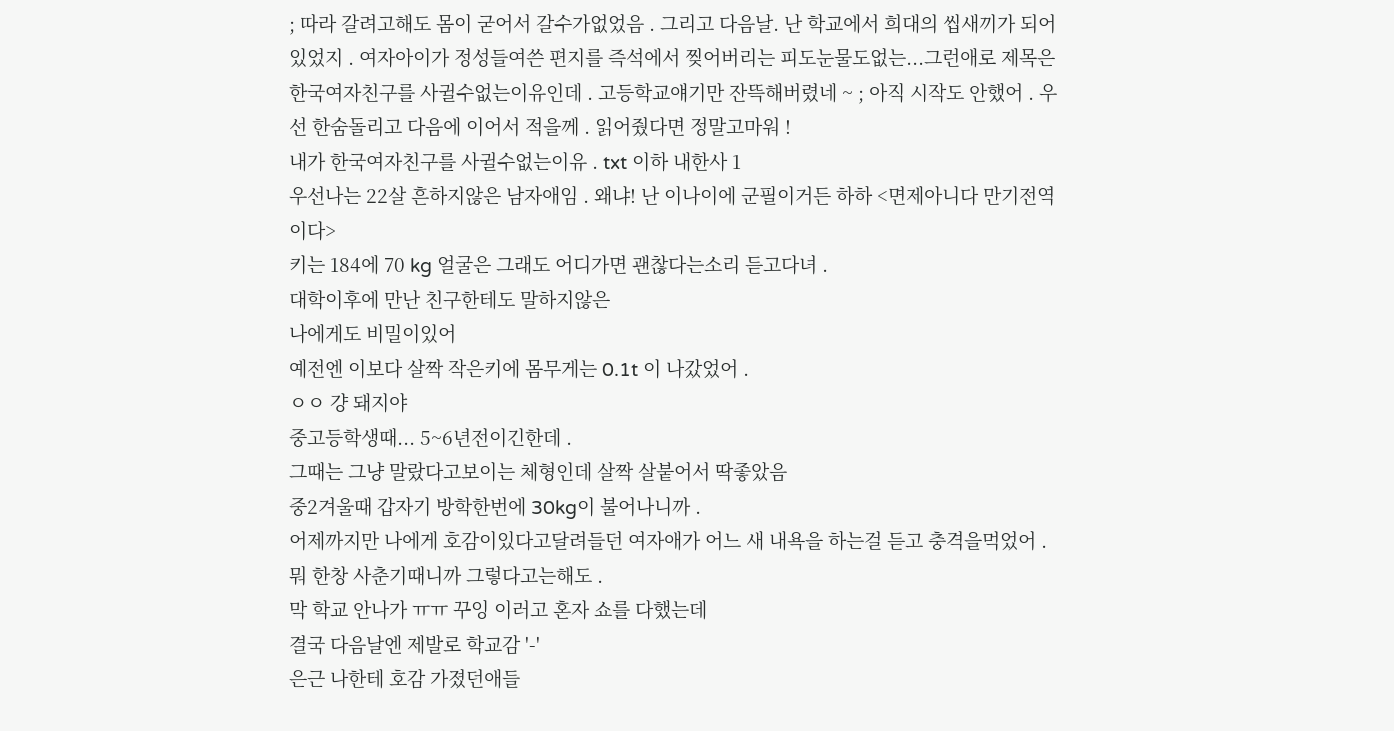; 따라 갈려고해도 몸이 굳어서 갈수가없었음 . 그리고 다음날. 난 학교에서 희대의 씹새끼가 되어있었지 . 여자아이가 정성들여쓴 편지를 즉석에서 찢어버리는 피도눈물도없는...그런애로 제목은 한국여자친구를 사귈수없는이유인데 . 고등학교얘기만 잔뜩해버렸네 ~ ; 아직 시작도 안했어 . 우선 한숨돌리고 다음에 이어서 적을께 . 읽어줬다면 정말고마워 !
내가 한국여자친구를 사귈수없는이유 . txt 이하 내한사 1
우선나는 22살 흔하지않은 남자애임 . 왜냐! 난 이나이에 군필이거든 하하 <면제아니다 만기전역이다>
키는 184에 70 kg 얼굴은 그래도 어디가면 괜찮다는소리 듣고다녀 .
대학이후에 만난 친구한테도 말하지않은
나에게도 비밀이있어
예전엔 이보다 살짝 작은키에 몸무게는 0.1t 이 나갔었어 .
ㅇㅇ 걍 돼지야
중고등학생때... 5~6년전이긴한데 .
그때는 그냥 말랐다고보이는 체형인데 살짝 살붙어서 딱좋았음
중2겨울때 갑자기 방학한번에 30kg이 불어나니까 .
어제까지만 나에게 호감이있다고달려들던 여자애가 어느 새 내욕을 하는걸 듣고 충격을먹었어 .
뭐 한창 사춘기때니까 그렇다고는해도 .
막 학교 안나가 ㅠㅠ 꾸잉 이러고 혼자 쇼를 다했는데
결국 다음날엔 제발로 학교감 '-'
은근 나한테 호감 가졌던애들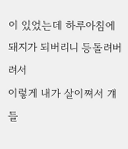이 있었는데 하루아침에 돼지가 되버리니 등돌려버려서
이렇게 내가 살이쪄서 걔들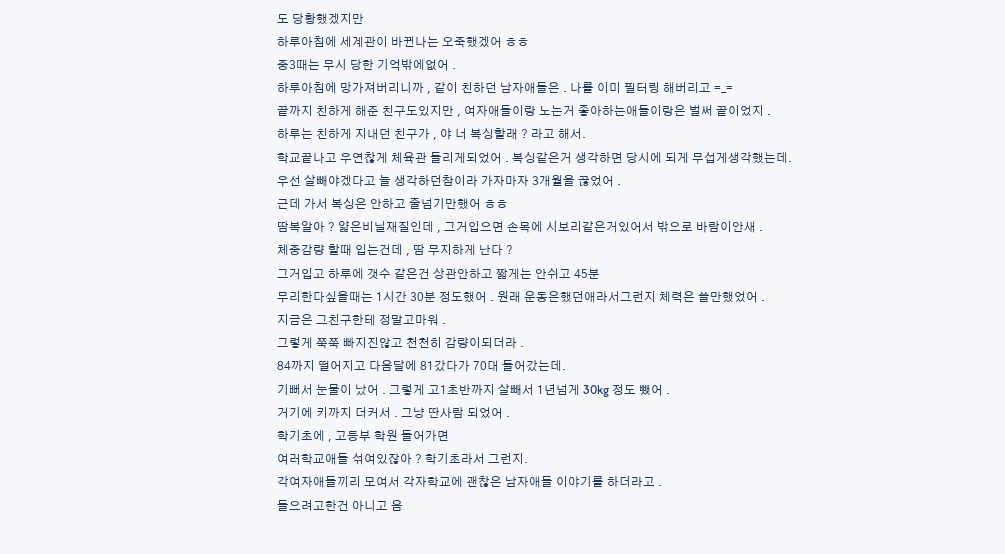도 당황했겠지만
하루아침에 세계관이 바뀐나는 오죽했겠어 ㅎㅎ
중3때는 무시 당한 기억밖에없어 .
하루아침에 망가져버리니까 , 같이 친하던 남자애들은 . 나를 이미 필터링 해버리고 =_=
끝까지 친하게 해준 친구도있지만 , 여자애들이랑 노는거 좋아하는애들이랑은 벌써 끝이었지 .
하루는 친하게 지내던 친구가 , 야 너 복싱할래 ? 라고 해서.
학교끝나고 우연찮게 체육관 들리게되었어 . 복싱같은거 생각하면 당시에 되게 무섭게생각했는데.
우선 살빼야겠다고 늘 생각하던참이라 가자마자 3개월을 끊었어 .
근데 가서 복싱은 안하고 줄넘기만했어 ㅎㅎ
땀복알아 ? 얇은비닐재질인데 , 그거입으면 손목에 시보리같은거있어서 밖으로 바람이안새 .
체중감량 할때 입는건데 , 땀 무지하게 난다 ?
그거입고 하루에 갯수 같은건 상관안하고 짧게는 안쉬고 45분
무리한다싶을때는 1시간 30분 정도했어 . 원래 운동은했던애라서그런지 체력은 쓸만했었어 .
지금은 그친구한테 정말고마워 .
그렇게 쭉쭉 빠지진않고 천천히 감량이되더라 .
84까지 떨어지고 다음달에 81갔다가 70대 들어갔는데.
기뻐서 눈물이 났어 . 그렇게 고1초반까지 살빼서 1년넘게 30kg 정도 뺐어 .
거기에 키까지 더커서 . 그냥 딴사람 되었어 .
학기초에 , 고등부 학원 들어가면
여러학교애들 섞여있잖아 ? 학기초라서 그런지.
각여자애들끼리 모여서 각자학교에 괜찮은 남자애들 이야기를 하더라고 .
들으려고한건 아니고 음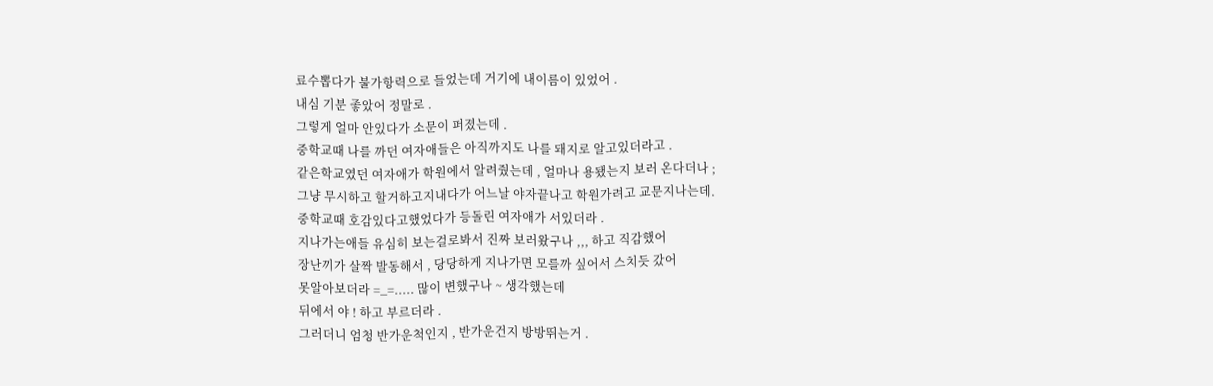료수뽑다가 불가항력으로 들었는데 거기에 내이름이 있었어 .
내심 기분 좋았어 정말로 .
그렇게 얼마 안있다가 소문이 퍼졌는데 .
중학교때 나를 까던 여자애들은 아직까지도 나를 돼지로 알고있더라고 .
같은학교였던 여자애가 학원에서 알려줬는데 , 얼마나 용됐는지 보러 온다더나 ;
그냥 무시하고 할거하고지내다가 어느날 야자끝나고 학원가려고 교문지나는데.
중학교때 호감있다고했었다가 등돌린 여자애가 서있더라 .
지나가는애들 유심히 보는걸로봐서 진짜 보러왔구나 ,,, 하고 직감했어
장난끼가 살짝 발동해서 , 당당하게 지나가면 모를까 싶어서 스치듯 갔어
못알아보더라 =_=..... 많이 변했구나 ~ 생각했는데
뒤에서 야 ! 하고 부르더라 .
그러더니 엄청 반가운척인지 , 반가운건지 방방뛰는거 .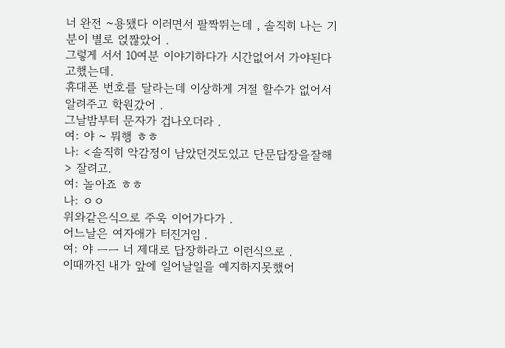너 완전 ~용됐다 이러면서 팔짝뛰는데 , 솔직히 나는 기분이 별로 얹짢았어 .
그렇게 서서 10여분 이야기하다가 시간없어서 가야된다고했는데.
휴대폰 번호를 달라는데 이상하게 거절 할수가 없어서 알려주고 학원갔어 .
그날밤부터 문자가 겁나오더라 .
여: 야 ~ 뭐행 ㅎㅎ
나: <솔직히 악감정이 남았던것도있고 단문답장을잘해> 잘려고.
여: 놀아죠 ㅎㅎ
나: ㅇㅇ
위와같은식으로 주욱 이어가다가 .
어느날은 여자애가 터진거임 .
여: 야 ㅡㅡ 너 제대로 답장하라고 이런식으로 .
이때까진 내가 앞에 일어날일을 예지하지못했어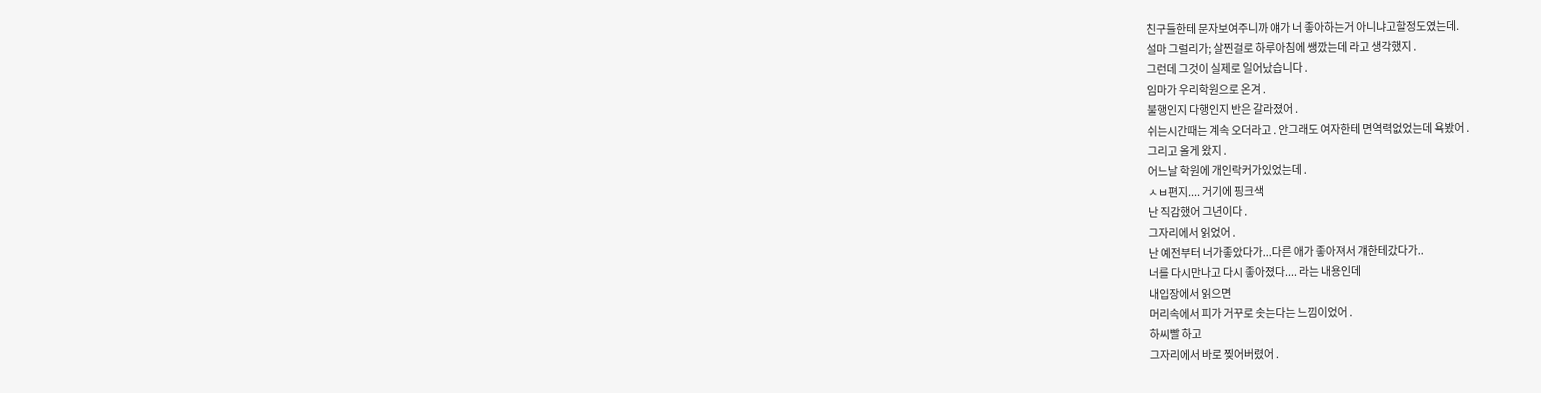친구들한테 문자보여주니까 얘가 너 좋아하는거 아니냐고할정도였는데.
설마 그럴리가; 살찐걸로 하루아침에 쌩깠는데 라고 생각했지 .
그런데 그것이 실제로 일어났습니다 .
임마가 우리학원으로 온겨 .
불행인지 다행인지 반은 갈라졌어 .
쉬는시간때는 계속 오더라고 . 안그래도 여자한테 면역력없었는데 욕봤어 .
그리고 올게 왔지 .
어느날 학원에 개인락커가있었는데 .
ㅅㅂ편지.... 거기에 핑크색
난 직감했어 그년이다 .
그자리에서 읽었어 .
난 예전부터 너가좋았다가...다른 애가 좋아져서 걔한테갔다가..
너를 다시만나고 다시 좋아졌다.... 라는 내용인데
내입장에서 읽으면
머리속에서 피가 거꾸로 솟는다는 느낌이었어 .
하씨빨 하고
그자리에서 바로 찢어버렸어 .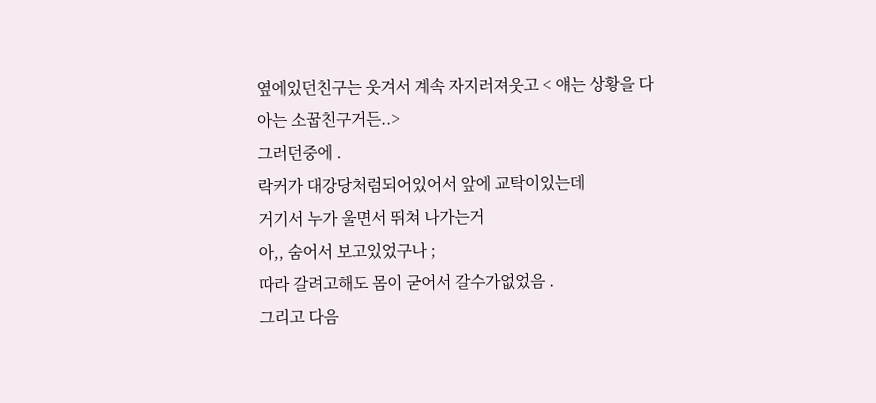옆에있던친구는 웃겨서 계속 자지러져웃고 < 얘는 상황을 다아는 소꿉친구거든..>
그러던중에 .
락커가 대강당처럼되어있어서 앞에 교탁이있는데
거기서 누가 울면서 뛰쳐 나가는거
아,, 숨어서 보고있었구나 ;
따라 갈려고해도 몸이 굳어서 갈수가없었음 .
그리고 다음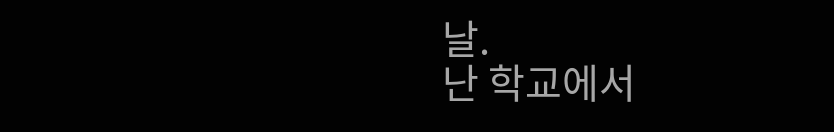날.
난 학교에서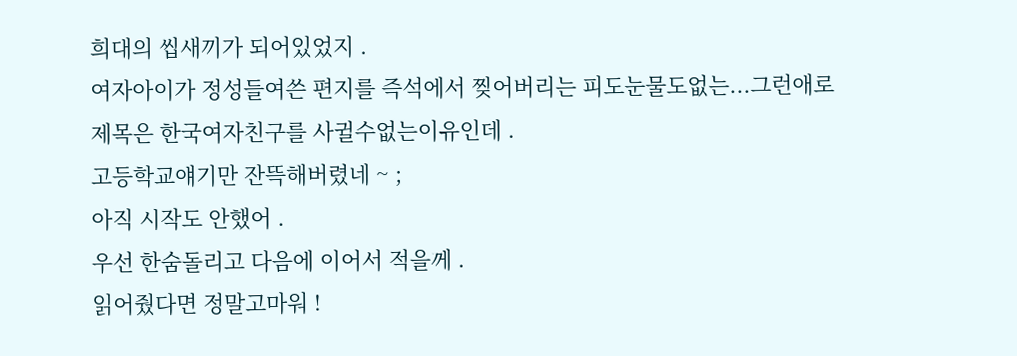희대의 씹새끼가 되어있었지 .
여자아이가 정성들여쓴 편지를 즉석에서 찢어버리는 피도눈물도없는...그런애로
제목은 한국여자친구를 사귈수없는이유인데 .
고등학교얘기만 잔뜩해버렸네 ~ ;
아직 시작도 안했어 .
우선 한숨돌리고 다음에 이어서 적을께 .
읽어줬다면 정말고마워 !